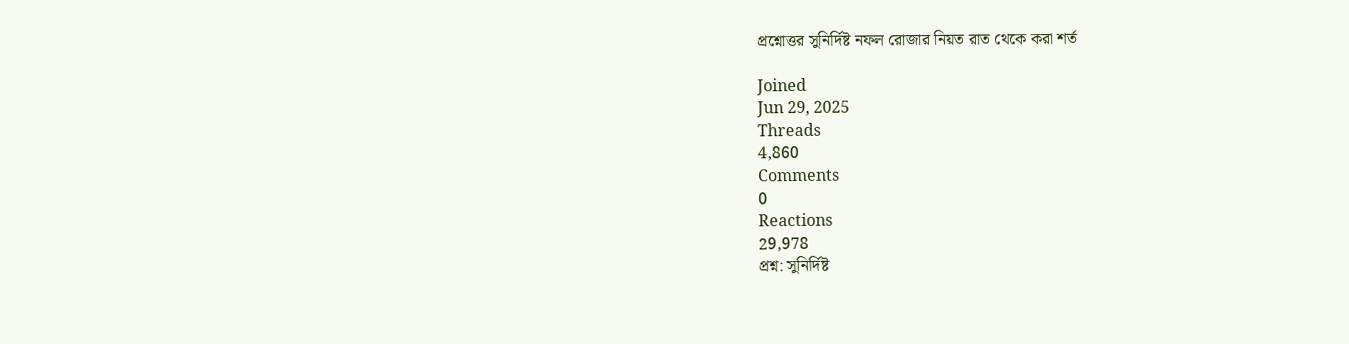প্রশ্নোত্তর সুনির্দিষ্ট নফল রোজার নিয়ত রাত থেকে করা শর্ত

Joined
Jun 29, 2025
Threads
4,860
Comments
0
Reactions
29,978
প্রশ্ন: সুনির্দিষ্ট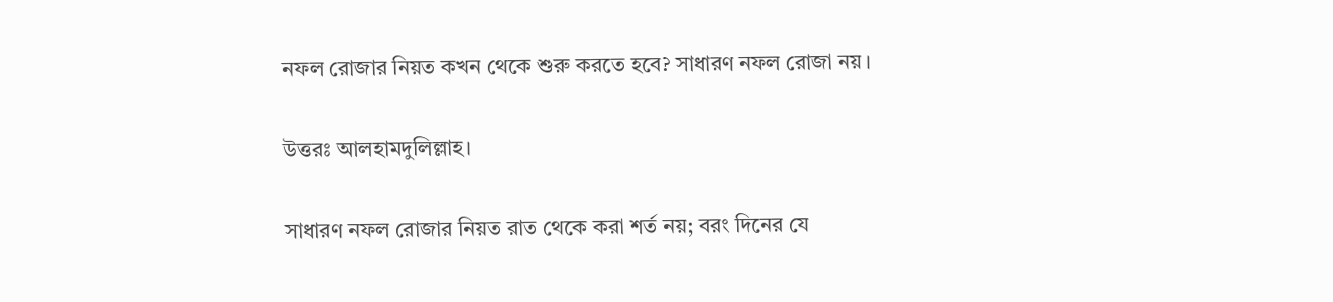নফল রোজার নিয়ত কখন থেকে শুরু করতে হবে? সাধারণ নফল রোজা নয়।


উত্তরঃ আলহামদুলিল্লাহ।


সাধারণ নফল রোজার নিয়ত রাত থেকে করা শর্ত নয়; বরং দিনের যে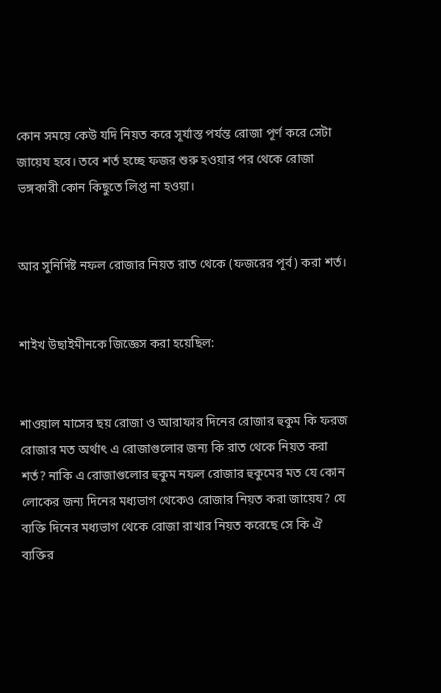কোন সময়ে কেউ যদি নিয়ত করে সূর্যাস্ত পর্যন্ত রোজা পূর্ণ করে সেটা জায়েয হবে। তবে শর্ত হচ্ছে ফজর শুরু হওয়ার পর থেকে রোজা ভঙ্গকারী কোন কিছুতে লিপ্ত না হওয়া।


আর সুনির্দিষ্ট নফল রোজার নিয়ত রাত থেকে (ফজরের পূর্ব) করা শর্ত।


শাইখ উছাইমীনকে জিজ্ঞেস করা হয়েছিল:


শাওয়াল মাসের ছয় রোজা ও আরাফার দিনের রোজার হুকুম কি ফরজ রোজার মত অর্থাৎ এ রোজাগুলোর জন্য কি রাত থেকে নিয়ত করা শর্ত? নাকি এ রোজাগুলোর হুকুম নফল রোজার হুকুমের মত যে কোন লোকের জন্য দিনের মধ্যভাগ থেকেও রোজার নিয়ত করা জায়েয? যে ব্যক্তি দিনের মধ্যভাগ থেকে রোজা রাখার নিয়ত করেছে সে কি ঐ ব্যক্তির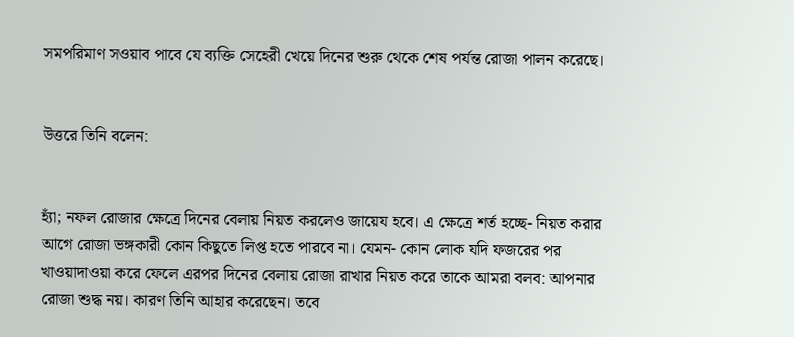সমপরিমাণ সওয়াব পাবে যে ব্যক্তি সেহেরী খেয়ে দিনের শুরু থেকে শেষ পর্যন্ত রোজা পালন করেছে।


উত্তরে তিনি বলেন:


হ্যাঁ; নফল রোজার ক্ষেত্রে দিনের বেলায় নিয়ত করলেও জায়েয হবে। এ ক্ষেত্রে শর্ত হচ্ছে- নিয়ত করার আগে রোজা ভঙ্গকারী কোন কিছুতে লিপ্ত হতে পারবে না। যেমন- কোন লোক যদি ফজরের পর খাওয়াদাওয়া করে ফেলে এরপর দিনের বেলায় রোজা রাখার নিয়ত করে তাকে আমরা বলব: আপনার রোজা শুদ্ধ নয়। কারণ তিনি আহার করেছেন। তবে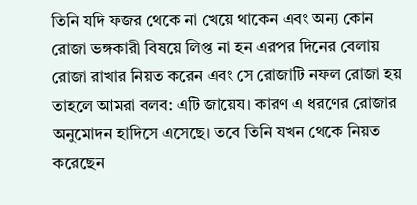তিনি যদি ফজর থেকে না খেয়ে থাকেন এবং অন্য কোন রোজা ভঙ্গকারী বিষয়ে লিপ্ত না হন এরপর দিনের বেলায় রোজা রাখার নিয়ত করেন এবং সে রোজাটি নফল রোজা হয় তাহলে আমরা বলব: এটি জায়েয। কারণ এ ধরণের রোজার অনুমোদন হাদিসে এসেছে। তবে তিনি যখন থেকে নিয়ত করেছেন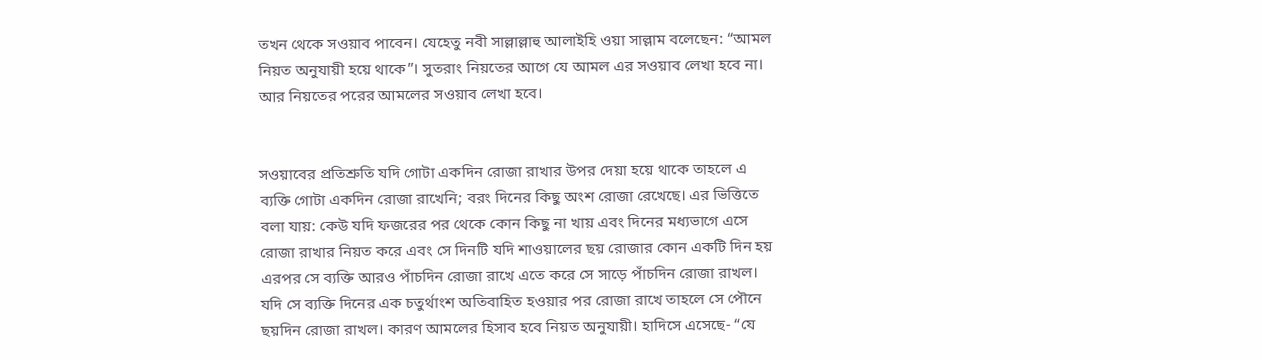তখন থেকে সওয়াব পাবেন। যেহেতু নবী সাল্লাল্লাহু আলাইহি ওয়া সাল্লাম বলেছেন: “আমল নিয়ত অনুযায়ী হয়ে থাকে”। সুতরাং নিয়তের আগে যে আমল এর সওয়াব লেখা হবে না। আর নিয়তের পরের আমলের সওয়াব লেখা হবে।


সওয়াবের প্রতিশ্রুতি যদি গোটা একদিন রোজা রাখার উপর দেয়া হয়ে থাকে তাহলে এ ব্যক্তি গোটা একদিন রোজা রাখেনি; বরং দিনের কিছু অংশ রোজা রেখেছে। এর ভিত্তিতে বলা যায়: কেউ যদি ফজরের পর থেকে কোন কিছু না খায় এবং দিনের মধ্যভাগে এসে রোজা রাখার নিয়ত করে এবং সে দিনটি যদি শাওয়ালের ছয় রোজার কোন একটি দিন হয় এরপর সে ব্যক্তি আরও পাঁচদিন রোজা রাখে এতে করে সে সাড়ে পাঁচদিন রোজা রাখল। যদি সে ব্যক্তি দিনের এক চতুর্থাংশ অতিবাহিত হওয়ার পর রোজা রাখে তাহলে সে পৌনে ছয়দিন রোজা রাখল। কারণ আমলের হিসাব হবে নিয়ত অনুযায়ী। হাদিসে এসেছে- “যে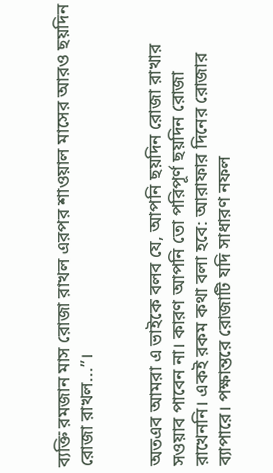ব্যক্তি রমজান মাস রোজা রাখল এরপর শাওয়াল মাসের আরও ছয়দিন রোজা রাখল...”।


অতএব আমরা এ ভাইকে বলব যে, আপনি ছয়দিন রোজা রাখার সওয়াব পাবেন না। কারণ আপনি তো পরিপূর্ণ ছয়দিন রোজা রাখেননি। একই রকম কথা বলা হবে: আরাফার দিনের রোজার ব্যাপারে। পক্ষান্তরে রোজাটি যদি সাধারণ নফল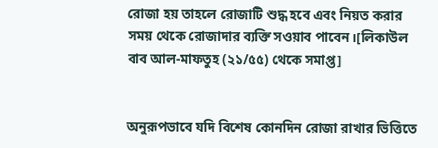রোজা হয় তাহলে রোজাটি শুদ্ধ হবে এবং নিয়ত করার সময় থেকে রোজাদার ব্যক্তি সওয়াব পাবেন।[লিকাউল বাব আল-মাফতুহ (২১/৫৫) থেকে সমাপ্ত]


অনুরূপভাবে যদি বিশেষ কোনদিন রোজা রাখার ভিত্তিতে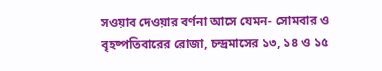সওয়াব দেওয়ার বর্ণনা আসে যেমন- সোমবার ও বৃহষ্পতিবারের রোজা, চন্দ্রমাসের ১৩, ১৪ ও ১৫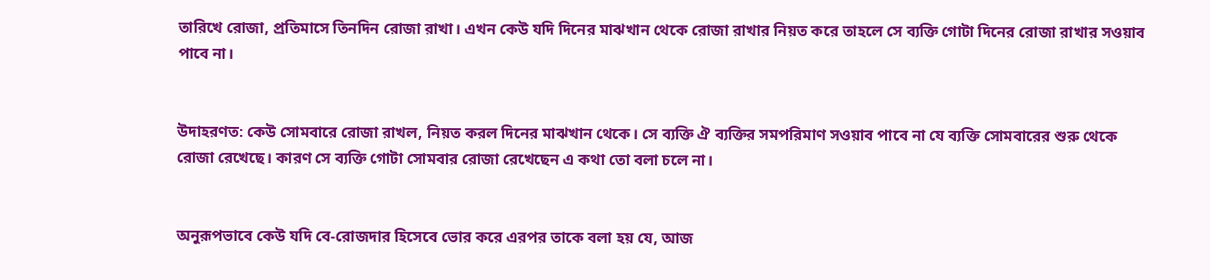তারিখে রোজা, প্রতিমাসে তিনদিন রোজা রাখা। এখন কেউ যদি দিনের মাঝখান থেকে রোজা রাখার নিয়ত করে তাহলে সে ব্যক্তি গোটা দিনের রোজা রাখার সওয়াব পাবে না।


উদাহরণত: কেউ সোমবারে রোজা রাখল, নিয়ত করল দিনের মাঝখান থেকে। সে ব্যক্তি ঐ ব্যক্তির সমপরিমাণ সওয়াব পাবে না যে ব্যক্তি সোমবারের শুরু থেকে রোজা রেখেছে। কারণ সে ব্যক্তি গোটা সোমবার রোজা রেখেছেন এ কথা তো বলা চলে না।


অনুরূপভাবে কেউ যদি বে-রোজদার হিসেবে ভোর করে এরপর তাকে বলা হয় যে, আজ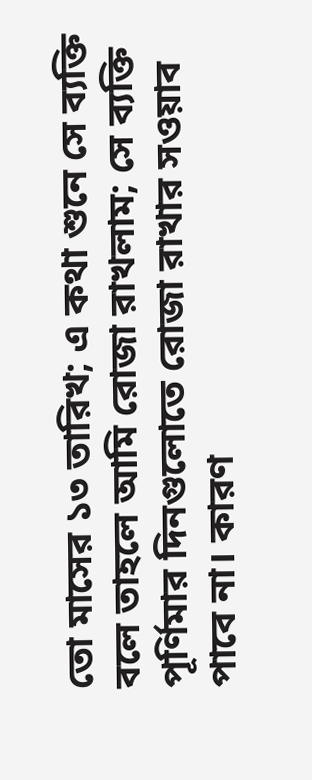তো মাসের ১৩ তারিখ; এ কথা শুনে সে ব্যক্তি বলে তাহলে আমি রোজা রাখলাম; সে ব্যক্তি পূর্ণিমার দিনগুলোতে রোজা রাখার সওয়াব পাবে না। কারণ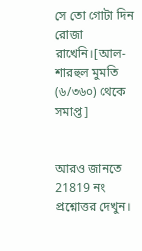সে তো গোটা দিন রোজা রাখেনি।[আল-শারহুল মুমতি (৬/৩৬০) থেকে সমাপ্ত]


আরও জানতে 21819 নং প্রশ্নোত্তর দেখুন।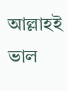আল্লাহই ভাল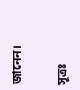জানেন।


সূত্রঃ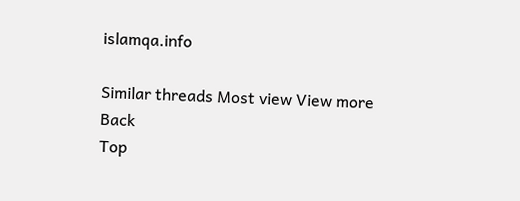islamqa.info

Similar threads Most view View more
Back
Top